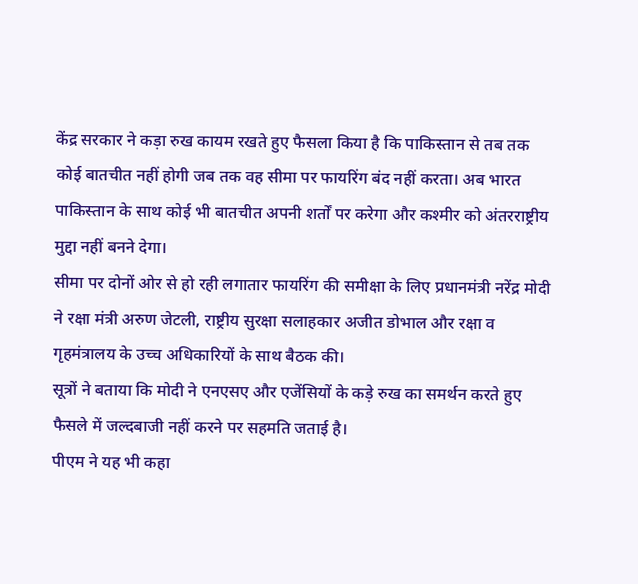केंद्र सरकार ने कड़ा रुख कायम रखते हुए फैसला किया है कि पाकिस्तान से तब तक कोई बातचीत नहीं होगी जब तक वह सीमा पर फायरिंग बंद नहीं करता। अब भारत पाकिस्तान के साथ कोई भी बातचीत अपनी शर्तों पर करेगा और कश्मीर को अंतरराष्ट्रीय मुद्दा नहीं बनने देगा।
सीमा पर दोनों ओर से हो रही लगातार फायरिंग की समीक्षा के लिए प्रधानमंत्री नरेंद्र मोदी ने रक्षा मंत्री अरुण जेटली, राष्ट्रीय सुरक्षा सलाहकार अजीत डोभाल और रक्षा व गृहमंत्रालय के उच्च अधिकारियों के साथ बैठक की।
सूत्रों ने बताया कि मोदी ने एनएसए और एजेंसियों के कड़े रुख का समर्थन करते हुए फैसले में जल्दबाजी नहीं करने पर सहमति जताई है।
पीएम ने यह भी कहा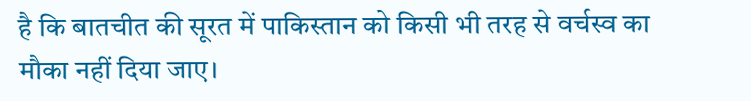है कि बातचीत की सूरत में पाकिस्तान को किसी भी तरह से वर्चस्व का मौका नहीं दिया जाए।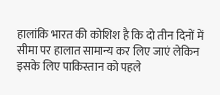हालांकि भारत की कोशिश है कि दो तीन दिनों में सीमा पर हालात सामान्य कर लिए जाएं लेकिन इसके लिए पाकिस्तान को पहले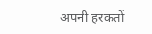अपनी हरकतों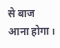से बाज आना होगा।